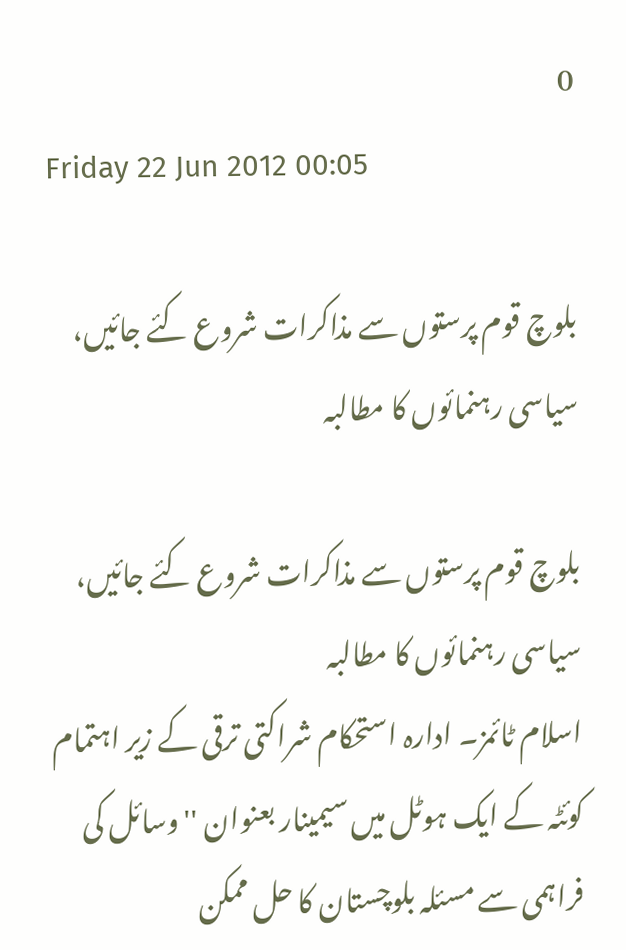0
Friday 22 Jun 2012 00:05

بلوچ قوم پرستوں سے مذاکرات شروع کئے جائیں، سیاسی رہنمائوں کا مطالبہ

بلوچ قوم پرستوں سے مذاکرات شروع کئے جائیں، سیاسی رہنمائوں کا مطالبہ
اسلام ٹائمز۔ ادارہ استحکام شراکتی ترقی کے زیر اہتمام کوئٹہ کے ایک ہوٹل میں سیمینار بعنوان ''وسائل کی فراہمی سے مسئلہ بلوچستان کا حل ممکن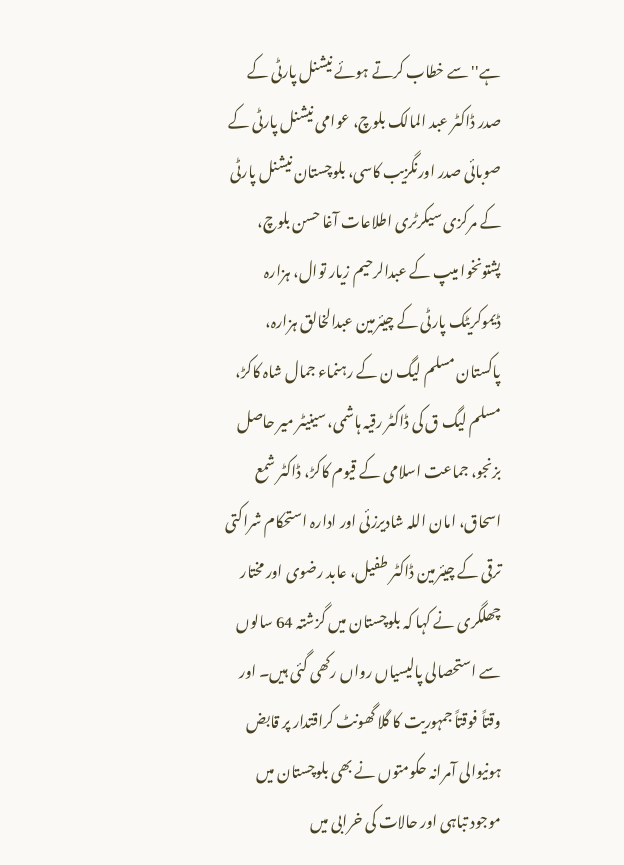ہے'' سے خطاب کرتے ہوئے نیشنل پارٹی کے صدر ڈاکٹر عبد المالک بلوچ، عوامی نیشنل پارٹی کے صوبائی صدر اورنگزیب کاسی، بلوچستان نیشنل پارٹی کے مرکزی سیکرٹری اطلاعات آغا حسن بلوچ، پشتونخوا میپ کے عبدالرحیم زیار توال، ہزارہ ڈیموکریٹک پارٹی کے چیئرمین عبدالخالق ہزارہ، پاکستان مسلم لیگ ن کے رہنماء جمال شاہ کاکڑ، مسلم لیگ ق کی ڈاکٹر رقیہ ہاشمی، سینیٹر میر حاصل بزنجو، جماعت اسلامی کے قیوم کاکڑ، ڈاکٹر شمع اسحاق، امان اللہ شادیرزئی اور ادارہ استحکام شراکتی ترقی کے چیئرمین ڈاکٹر طفیل، عابد رضوی اور مختار چھلگری نے کہا کہ بلوچستان میں گزشتہ 64 سالوں سے استحصالی پالیسیاں رواں رکھی گئی ہیں۔ اور وقتاً فوقتاً جمہوریت کا گلا گھونٹ کراقتدار پر قابض ہونیوالی آمرانہ حکومتوں نے بھی بلوچستان میں موجود تباہی اور حالات کی خرابی میں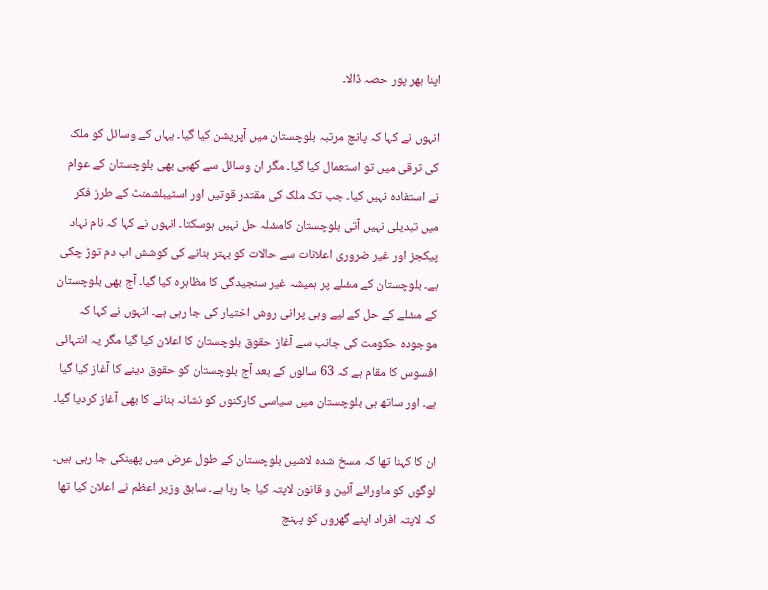اپنا بھر پور حصہ ڈالا۔

انہوں نے کہا کہ پانچ مرتبہ بلوچستان میں آپریشن کیا گیا۔ یہاں کے وسائل کو ملک کی ترقی میں تو استعمال کیا گیا۔ مگر ان وسائل سے کھبی بھی بلوچستان کے عوام نے استفادہ نہیں کیا۔ جب تک ملک کی مقتدر قوتیں اور اسٹیبلشمنٹ کے طرز فکر میں تبدیلی نہیں آتی بلوچستان کامسٔلہ حل نہیں ہوسکتا۔ انہوں نے کہا کہ نام نہاد پیکجز اور غیر ضروری اعلانات سے حالات کو بہتر بنانے کی کوشش اب دم توڑ چکی ہے۔ بلوچستان کے مسٔلے پر ہمیشہ غیر سنجیدگی کا مظاہرہ کیا گیا۔ آج بھی بلوچستان کے مسٔلے کے حل کے لیے وہی پرانی روش اختیار کی جا رہی ہے۔ انہوں نے کہا کہ موجودہ حکومت کی جانب سے آغاز حقوق بلوچستان کا اعلان کیا گیا مگر یہ انتہائی افسوس کا مقام ہے کہ 63 سالوں کے بعد آج بلوچستان کو حقوق دینے کا آغاز کیا گیا ہے۔ اور ساتھ ہی بلوچستان میں سیاسی کارکنوں کو نشانہ بنانے کا بھی آغاز کردیا گیا۔

ان کا کہنا تھا کہ مسخ شدہ لاشیں بلوچستان کے طول عرض میں پھینکی جا رہی ہیں۔ لوگوں کو ماورائے آئین و قانون لاپتہ کیا جا رہا ہے۔ سابق وزیر اعظم نے اعلان کیا تھا کہ لاپتہ افراد اپنے گھروں کو پہنچ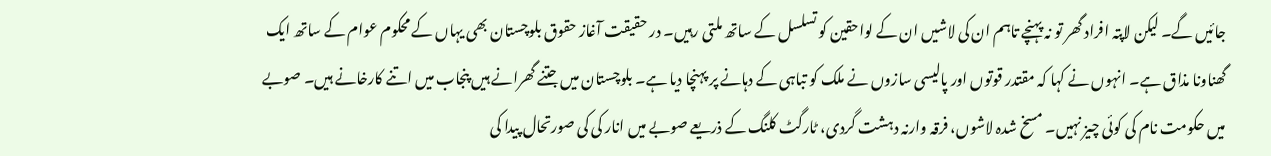جائیں گے۔ لیکن لاپتہ افراد گھر تو نہ پہنچے تاہم ان کی لاشیں ان کے لواحقین کو تسلسل کے ساتھ ملتی رہیں۔ در حقیقت آغاز حقوق بلوچستان بھی یہاں کے محکوم عوام کے ساتھ ایک گھناونا مذاق ہے۔ انہوں نے کہا کہ مقتدر قوتوں اور پالیسی سازوں نے ملک کو تباہی کے دہانے پر پہنچا دیا ہے۔ بلوچستان میں جتنے گھرانے ہیں پنجاب میں اتنے کارخانے ہیں۔ صوبے میں حکومت نام کی کوئی چیز نہیں۔ مسخ شدہ لاشوں، فرقہ وارنہ دہشت گردی، ٹارگٹ کلنگ کے ذریعے صوبے میں انار کی کی صورتحال پیدا کی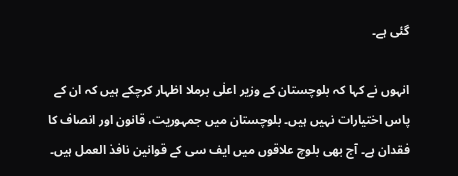گئی ہے۔

انہوں نے کہا کہ بلوچستان کے وزیر اعلٰی برملا اظہار کرچکے ہیں کہ ان کے پاس اختیارات نہیں ہیں۔ بلوچستان میں جمہوریت، قانون اور انصاف کا فقدان ہے۔ آج بھی بلوچ علاقوں میں ایف سی کے قوانین نافذ العمل ہیں۔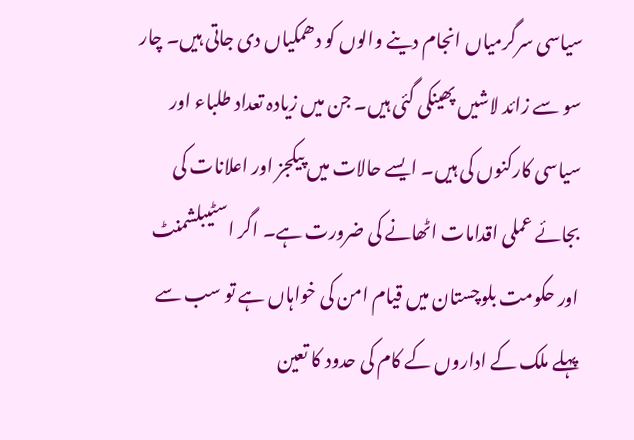سیاسی سرگرمیاں انجام دینے والوں کو دھمکیاں دی جاتی ہیں۔ چار سو سے زائد لاشیں پھینکی گئی ہیں۔ جن میں زیادہ تعداد طلباء اور سیاسی کارکنوں کی ہیں۔ ایسے حالات میں پیکجز اور اعلانات کی بجائے عملی اقدامات اٹھانے کی ضرورت ہے۔ اگر اسٹیبلشمنٹ اور حکومت بلوچستان میں قیام امن کی خواہاں ہے تو سب سے پہلے ملک کے اداروں کے کام کی حدود کا تعین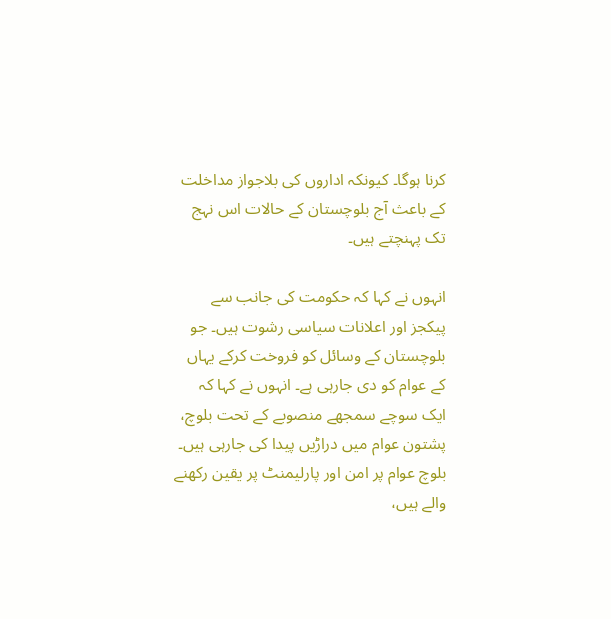کرنا ہوگا۔ کیونکہ اداروں کی بلاجواز مداخلت کے باعث آج بلوچستان کے حالات اس نہج تک پہنچتے ہیں۔

انہوں نے کہا کہ حکومت کی جانب سے پیکجز اور اعلانات سیاسی رشوت ہیں۔ جو بلوچستان کے وسائل کو فروخت کرکے یہاں کے عوام کو دی جارہی ہے۔ انہوں نے کہا کہ ایک سوچے سمجھے منصوبے کے تحت بلوچ، پشتون عوام میں دراڑیں پیدا کی جارہی ہیں۔ بلوچ عوام پر امن اور پارلیمنٹ پر یقین رکھنے والے ہیں،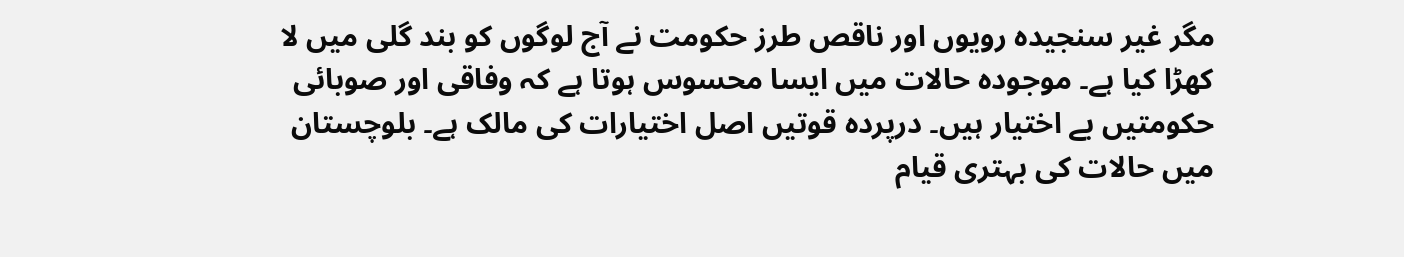مگر غیر سنجیدہ رویوں اور ناقص طرز حکومت نے آج لوگوں کو بند گلی میں لا کھڑا کیا ہے۔ موجودہ حالات میں ایسا محسوس ہوتا ہے کہ وفاقی اور صوبائی حکومتیں بے اختیار ہیں۔ درپردہ قوتیں اصل اختیارات کی مالک ہے۔ بلوچستان میں حالات کی بہتری قیام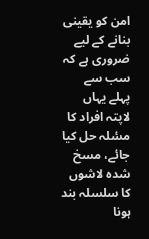امن کو یقینی بنانے کے لیے ضروری ہے کہ سب سے پہلے یہاں لاپتہ افراد کا مسٔلہ حل کیا جائے، مسخ شدہ لاشوں کا سلسلہ بند ہونا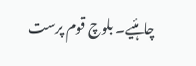چاہئیے۔ بلوچ قوم پرست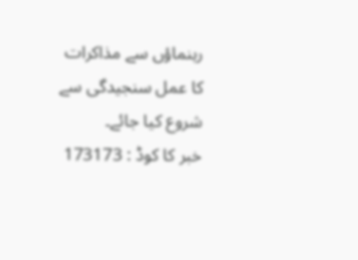رہنماؤں سے مذاکرات کا عمل سنجیدگی سے شروع کیا جائے۔
خبر کا کوڈ : 173173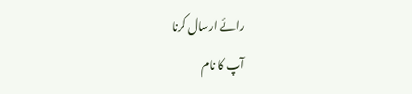رائے ارسال کرنا
آپ کا نام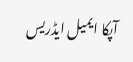آپکا ایمیل ایڈریس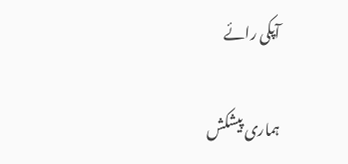آپکی رائے

ہماری پیشکش